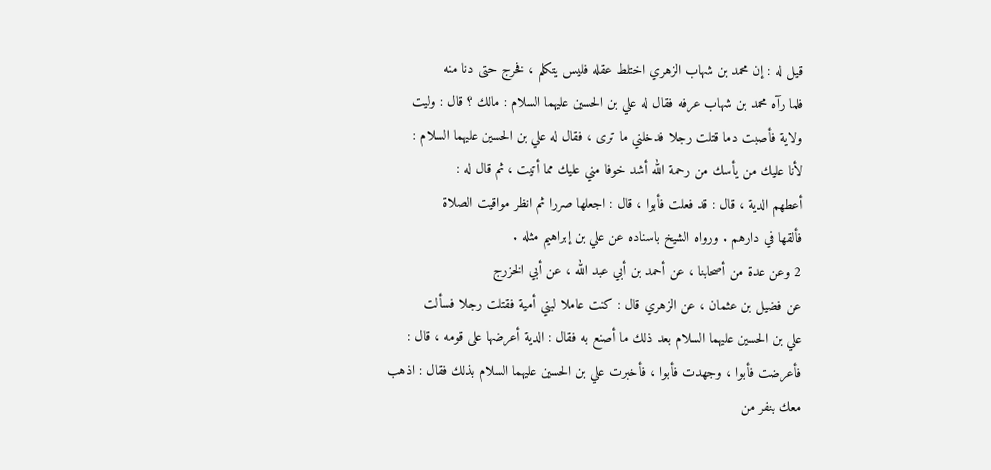قيل له : إن محمد بن شهاب الزهري اختلط عقله فليس يتكلم ، فخرج حتى دنا منه
فلما رآه محمد بن شهاب عرفه فقال له علي بن الحسين عليهما السلام : مالك ؟ قال : وليت
ولاية فأصبت دما قتلت رجلا فدخلني ما ترى ، فقال له علي بن الحسين عليهما السلام :
لأنا عليك من يأسك من رحمة الله أشد خوفا مني عليك مما أتيت ، ثم قال له :
أعطهم الدية ، قال : قد فعلت فأبوا ، قال : اجعلها صررا ثم انظر مواقيت الصلاة
فألقها في دارهم . ورواه الشيخ باسناده عن علي بن إبراهيم مثله .
2 وعن عدة من أصحابنا ، عن أحمد بن أبي عبد الله ، عن أبي الخزرج
عن فضيل بن عثمان ، عن الزهري قال : كنت عاملا لبني أمية فقتلت رجلا فسألت
علي بن الحسين عليهما السلام بعد ذلك ما أصنع به فقال : الدية أعرضها على قومه ، قال :
فأعرضت فأبوا ، وجهدت فأبوا ، فأخبرت علي بن الحسين عليهما السلام بذلك فقال : اذهب
معك بنفر من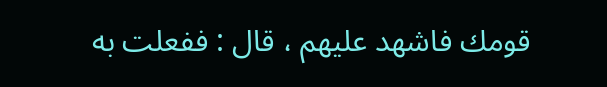قومك فاشهد عليهم ، قال : ففعلت به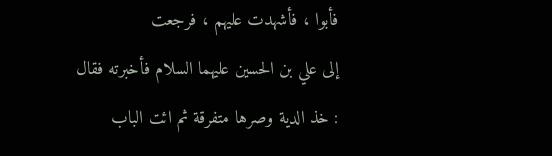فأبوا ، فأشهدت عليهم ، فرجعت
إلى علي بن الحسين عليهما السلام فأخبرته فقال : خذ الدية وصرها متفرقة ثم ائت الباب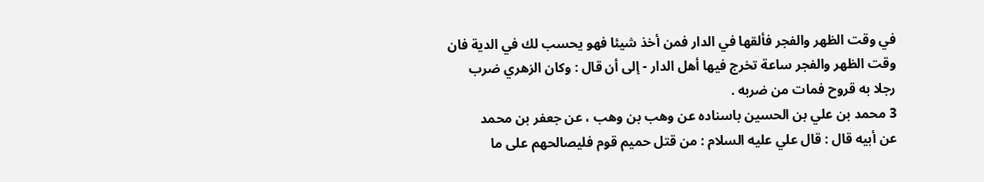في وقت الظهر والفجر فألقها في الدار فمن أخذ شيئا فهو يحسب لك في الدية فان
وقت الظهر والفجر ساعة تخرج فيها أهل الدار - إلى أن قال : وكان الزهري ضرب
رجلا به قروح فمات من ضربه .
3 محمد بن علي بن الحسين باسناده عن وهب بن وهب ، عن جعفر بن محمد
عن أبيه قال : قال علي عليه السلام : من قتل حميم قوم فليصالحهم على ما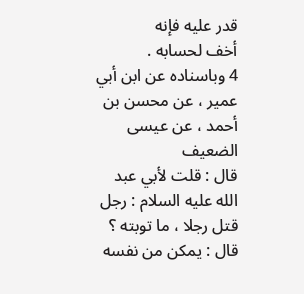قدر عليه فإنه
أخف لحسابه .
4 وباسناده عن ابن أبي عمير ، عن محسن بن أحمد ، عن عيسى الضعيف
قال : قلت لأبي عبد الله عليه السلام : رجل قتل رجلا ، ما توبته ؟ قال : يمكن من نفسه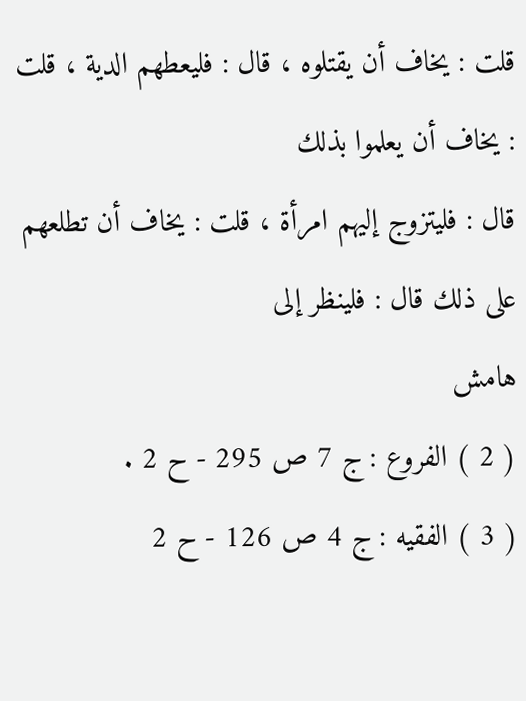قلت : يخاف أن يقتلوه ، قال : فليعطهم الدية ، قلت : يخاف أن يعلموا بذلك
قال : فليتزوج إليهم امرأة ، قلت : يخاف أن تطلعهم على ذلك قال : فلينظر إلى
هامش
( 2 ) الفروع : ج 7 ص 295 - ح 2 .
( 3 ) الفقيه : ج 4 ص 126 - ح 2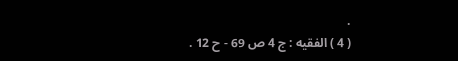.
( 4 ) الفقيه : ج 4 ص 69 - ح 12 .